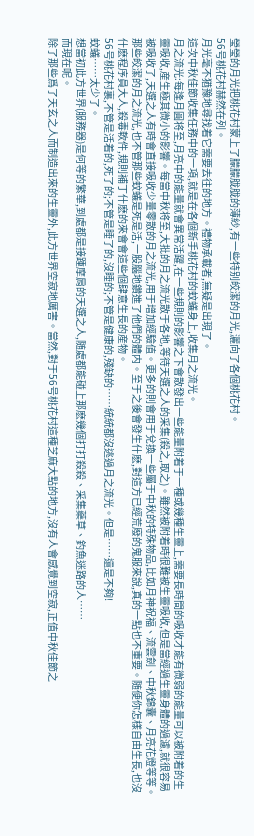瑩瑩的月光把桃花村蒙上了朦朦胧胧的薄紗,有一些特别皎潔的月光,灑向了各個桃花村。
56号桃花村赫然在列。
月光毫不猶豫地尋找着它需要去往的地方。禮物承載者,無疑是出現了。
這次中秋佳節收集任務中的一項,就是在各個新手桃花村的蚊蟻身上,收集月之流光。
月之流光:每逢月圓将至,月亮中的能量就會異常活躍,在一些規則的影響之下會散發出一些能量附着于一種或幾種生靈上,需要長時間的吸收才能有微弱的能量可以被附着的生靈吸收,産生極其微小的影響。每當中秋将至,大批的月之流光散于各地,等待天選之人的采集(殺之,取之)。雖然被附着時很難被生靈吸收,但是當經過生靈身體的過濾,就很容易被吸收了,天選之人有時會直接吸收少量零散的月之流光,用于增加經驗值。更多的則會用于兌換一些屬于中秋的特殊物品,比如月神祝福、流雲劍、中秋錦囊、月亮花燈等等。
那些皎潔的月之流光,也不管那些蚊蟻是死是活,一股腦地鑽進了他們的體内。至于之後會發生什麽,對這方已經荒廢的鬼服來說,真的一點也不重要。随便你怎樣自由生長,也沒什麽程序員大人,殺毒軟件,規則補丁什麽的來會會這些個肆意生長的産物。
56号桃花村裏,不管是活着的,死了的;不管是睡了的,沒睡的;不管是健康的,殘缺的……統統都沒逃過月之流光。但是……還是不夠!
蚊蟻……太少了。
想當初此方世界(服務器)是何等的繁華,到處都是接踵摩肩的天選之人,随處都能碰上那麽幾個打打殺殺、采集藥草、釣魚迷路的人……
而現在呢。
除了那些爲了天玄之人而制造出來的生靈外,此方世界空寂地厲害。當然,對于56号桃花村這種芝麻大點的地方,沒有人會感覺到空寂,正值中秋佳節之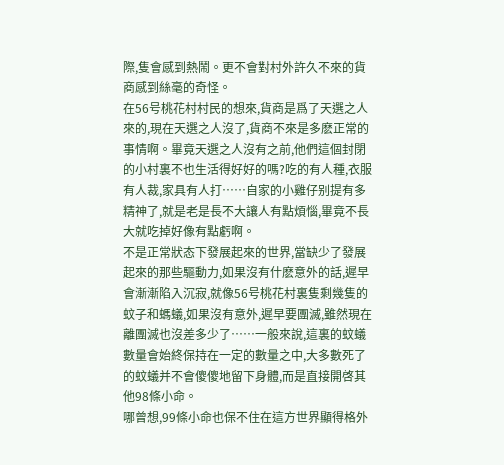際,隻會感到熱鬧。更不會對村外許久不來的貨商感到絲毫的奇怪。
在56号桃花村村民的想來,貨商是爲了天選之人來的,現在天選之人沒了,貨商不來是多麽正常的事情啊。畢竟天選之人沒有之前,他們這個封閉的小村裏不也生活得好好的嗎?吃的有人種,衣服有人裁,家具有人打……自家的小雞仔别提有多精神了,就是老是長不大讓人有點煩惱,畢竟不長大就吃掉好像有點虧啊。
不是正常狀态下發展起來的世界,當缺少了發展起來的那些驅動力,如果沒有什麽意外的話,遲早會漸漸陷入沉寂,就像56号桃花村裏隻剩幾隻的蚊子和螞蟻,如果沒有意外,遲早要團滅,雖然現在離團滅也沒差多少了……一般來說,這裏的蚊蟻數量會始終保持在一定的數量之中,大多數死了的蚊蟻并不會傻傻地留下身體,而是直接開啓其他98條小命。
哪曾想,99條小命也保不住在這方世界顯得格外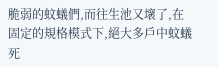脆弱的蚊蟻們,而往生池又壞了,在固定的規格模式下,絕大多戶中蚊蟻死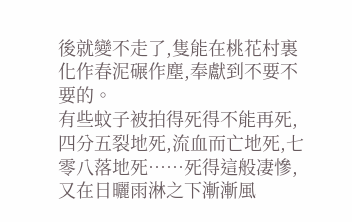後就變不走了,隻能在桃花村裏化作春泥碾作塵,奉獻到不要不要的。
有些蚊子被拍得死得不能再死,四分五裂地死,流血而亡地死,七零八落地死……死得這般凄慘,又在日曬雨淋之下漸漸風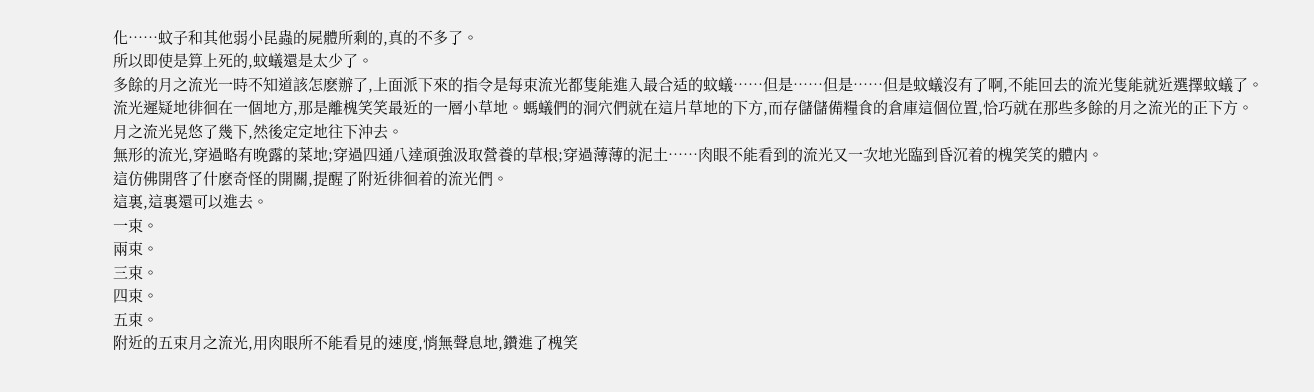化……蚊子和其他弱小昆蟲的屍體所剩的,真的不多了。
所以即使是算上死的,蚊蟻還是太少了。
多餘的月之流光一時不知道該怎麽辦了,上面派下來的指令是每束流光都隻能進入最合适的蚊蟻……但是……但是……但是蚊蟻沒有了啊,不能回去的流光隻能就近選擇蚊蟻了。
流光遲疑地徘徊在一個地方,那是離槐笑笑最近的一層小草地。螞蟻們的洞穴們就在這片草地的下方,而存儲儲備糧食的倉庫這個位置,恰巧就在那些多餘的月之流光的正下方。
月之流光晃悠了幾下,然後定定地往下沖去。
無形的流光,穿過略有晚露的菜地;穿過四通八達頑強汲取營養的草根;穿過薄薄的泥土……肉眼不能看到的流光又一次地光臨到昏沉着的槐笑笑的體内。
這仿佛開啓了什麽奇怪的開關,提醒了附近徘徊着的流光們。
這裏,這裏還可以進去。
一束。
兩束。
三束。
四束。
五束。
附近的五束月之流光,用肉眼所不能看見的速度,悄無聲息地,鑽進了槐笑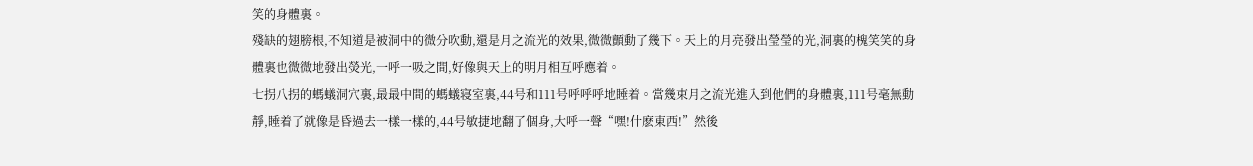笑的身體裏。
殘缺的翅膀根,不知道是被洞中的微分吹動,還是月之流光的效果,微微顫動了幾下。天上的月亮發出瑩瑩的光,洞裏的槐笑笑的身體裏也微微地發出熒光,一呼一吸之間,好像與天上的明月相互呼應着。
七拐八拐的螞蟻洞穴裏,最最中間的螞蟻寝室裏,44号和111号呼呼呼地睡着。當幾束月之流光進入到他們的身體裏,111号毫無動靜,睡着了就像是昏過去一樣一樣的,44号敏捷地翻了個身,大呼一聲“嘿!什麽東西!”然後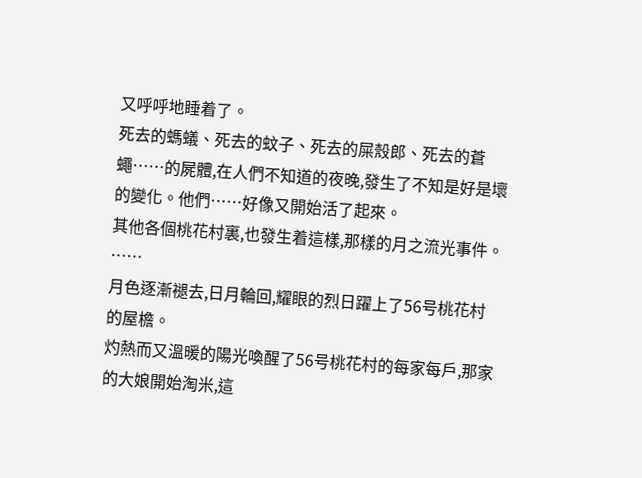又呼呼地睡着了。
死去的螞蟻、死去的蚊子、死去的屎殼郎、死去的蒼蠅……的屍體,在人們不知道的夜晚,發生了不知是好是壞的變化。他們……好像又開始活了起來。
其他各個桃花村裏,也發生着這樣,那樣的月之流光事件。
……
月色逐漸褪去,日月輪回,耀眼的烈日躍上了56号桃花村的屋檐。
灼熱而又溫暖的陽光喚醒了56号桃花村的每家每戶,那家的大娘開始淘米,這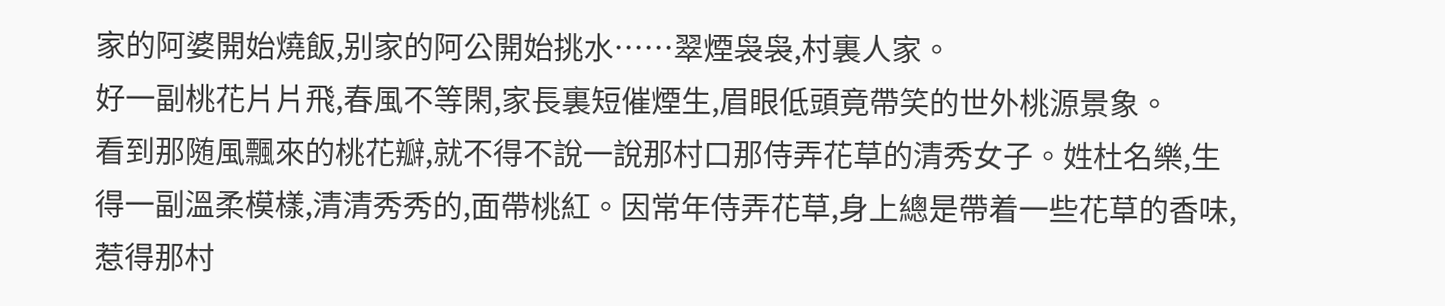家的阿婆開始燒飯,别家的阿公開始挑水……翠煙袅袅,村裏人家。
好一副桃花片片飛,春風不等閑,家長裏短催煙生,眉眼低頭竟帶笑的世外桃源景象。
看到那随風飄來的桃花瓣,就不得不說一說那村口那侍弄花草的清秀女子。姓杜名樂,生得一副溫柔模樣,清清秀秀的,面帶桃紅。因常年侍弄花草,身上總是帶着一些花草的香味,惹得那村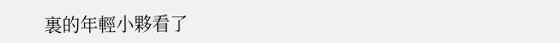裏的年輕小夥看了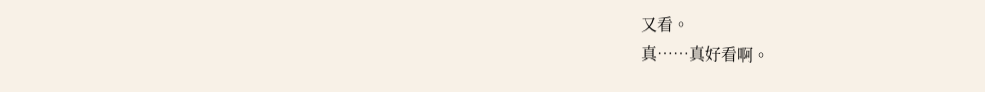又看。
真……真好看啊。